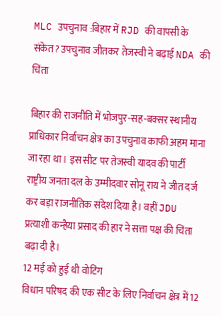MLC उपचुनाव :बिहार में RJD की वापसी के संकेत? उपचुनाव जीतकर तेजस्वी ने बढ़ाई NDA की चिंता

बिहार की राजनीति में भोजपुर-सह-बक्सर स्थानीय प्राधिकार निर्वाचन क्षेत्र का उपचुनाव काफी अहम माना जा रहा था। इस सीट पर तेजस्वी यादव की पार्टी राष्ट्रीय जनता दल के उम्मीदवार सोनू राय ने जीत दर्ज कर बड़ा राजनीतिक संदेश दिया है। वहीं JDU प्रत्याशी कन्हैया प्रसाद की हार ने सत्ता पक्ष की चिंता बढ़ा दी है।
12 मई को हुई थी वोटिंग
विधान परिषद की एक सीट के लिए निर्वाचन क्षेत्र में 12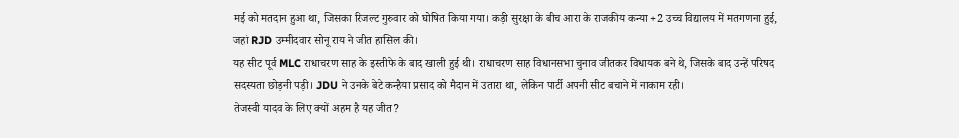मई को मतदान हुआ था, जिसका रिजल्ट गुरुवार को घोषित किया गया। कड़ी सुरक्षा के बीच आरा के राजकीय कन्या +2 उच्च विद्यालय में मतगणना हुई, जहां RJD उम्मीदवार सोनू राय ने जीत हासिल की।
यह सीट पूर्व MLC राधाचरण साह के इस्तीफे के बाद खाली हुई थी। राधाचरण साह विधानसभा चुनाव जीतकर विधायक बने थे, जिसके बाद उन्हें परिषद सदस्यता छोड़नी पड़ी। JDU ने उनके बेटे कन्हैया प्रसाद को मैदान में उतारा था, लेकिन पार्टी अपनी सीट बचाने में नाकाम रही।
तेजस्वी यादव के लिए क्यों अहम है यह जीत?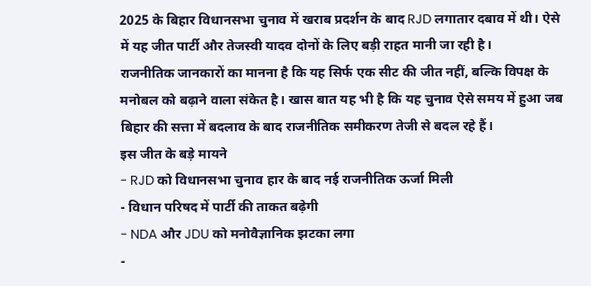2025 के बिहार विधानसभा चुनाव में खराब प्रदर्शन के बाद RJD लगातार दबाव में थी। ऐसे में यह जीत पार्टी और तेजस्वी यादव दोनों के लिए बड़ी राहत मानी जा रही है।
राजनीतिक जानकारों का मानना है कि यह सिर्फ एक सीट की जीत नहीं, बल्कि विपक्ष के मनोबल को बढ़ाने वाला संकेत है। खास बात यह भी है कि यह चुनाव ऐसे समय में हुआ जब बिहार की सत्ता में बदलाव के बाद राजनीतिक समीकरण तेजी से बदल रहे हैं।
इस जीत के बड़े मायने
- RJD को विधानसभा चुनाव हार के बाद नई राजनीतिक ऊर्जा मिली
- विधान परिषद में पार्टी की ताकत बढ़ेगी
- NDA और JDU को मनोवैज्ञानिक झटका लगा
-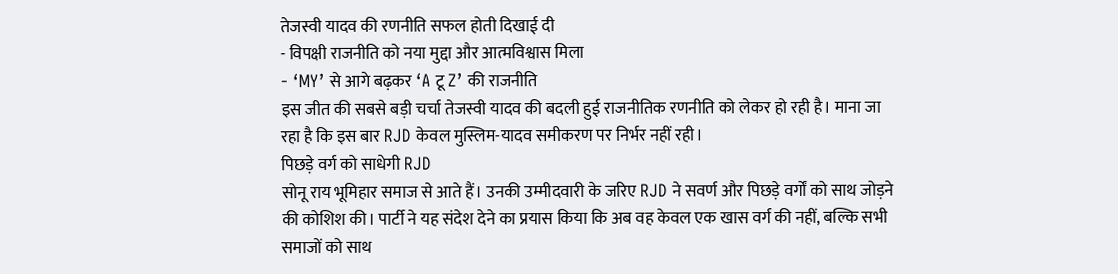तेजस्वी यादव की रणनीति सफल होती दिखाई दी
- विपक्षी राजनीति को नया मुद्दा और आत्मविश्वास मिला
- ‘MY’ से आगे बढ़कर ‘A टू Z’ की राजनीति
इस जीत की सबसे बड़ी चर्चा तेजस्वी यादव की बदली हुई राजनीतिक रणनीति को लेकर हो रही है। माना जा रहा है कि इस बार RJD केवल मुस्लिम-यादव समीकरण पर निर्भर नहीं रही।
पिछड़े वर्ग को साधेगी RJD
सोनू राय भूमिहार समाज से आते हैं। उनकी उम्मीदवारी के जरिए RJD ने सवर्ण और पिछड़े वर्गों को साथ जोड़ने की कोशिश की। पार्टी ने यह संदेश देने का प्रयास किया कि अब वह केवल एक खास वर्ग की नहीं, बल्कि सभी समाजों को साथ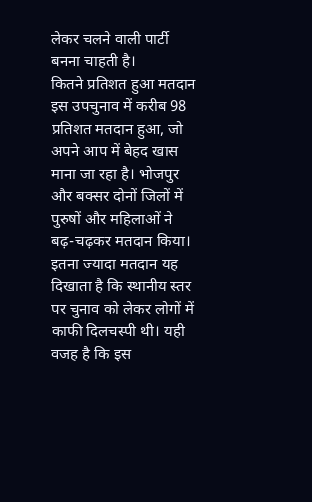लेकर चलने वाली पार्टी बनना चाहती है।
कितने प्रतिशत हुआ मतदान
इस उपचुनाव में करीब 98 प्रतिशत मतदान हुआ, जो अपने आप में बेहद खास माना जा रहा है। भोजपुर और बक्सर दोनों जिलों में पुरुषों और महिलाओं ने बढ़-चढ़कर मतदान किया।
इतना ज्यादा मतदान यह दिखाता है कि स्थानीय स्तर पर चुनाव को लेकर लोगों में काफी दिलचस्पी थी। यही वजह है कि इस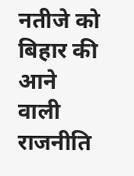नतीजे को बिहार की आने वाली राजनीति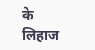के लिहाज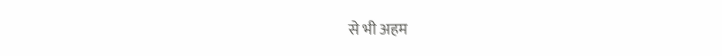से भी अहम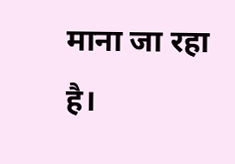माना जा रहा है।